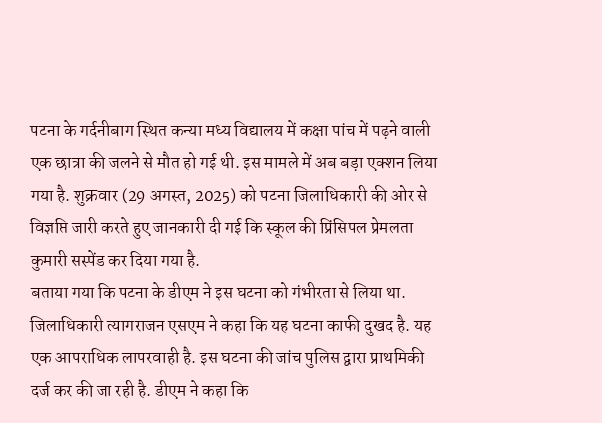पटना के गर्दनीबाग स्थित कन्या मध्य विद्यालय में कक्षा पांच में पढ़ने वाली एक छात्रा की जलने से मौत हो गई थी. इस मामले में अब बड़ा एक्शन लिया गया है. शुक्रवार (29 अगस्त, 2025) को पटना जिलाधिकारी की ओर से विज्ञप्ति जारी करते हुए जानकारी दी गई कि स्कूल की प्रिंसिपल प्रेमलता कुमारी सस्पेंड कर दिया गया है.
बताया गया कि पटना के डीएम ने इस घटना को गंभीरता से लिया था. जिलाधिकारी त्यागराजन एसएम ने कहा कि यह घटना काफी दुखद है. यह एक आपराधिक लापरवाही है. इस घटना की जांच पुलिस द्वारा प्राथमिकी दर्ज कर की जा रही है. डीएम ने कहा कि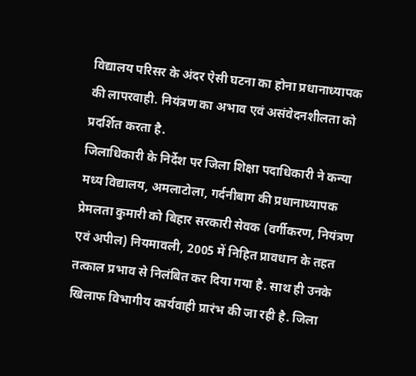विद्यालय परिसर के अंदर ऐसी घटना का होना प्रधानाध्यापक की लापरवाही. नियंत्रण का अभाव एवं असंवेदनशीलता को प्रदर्शित करता है.
जिलाधिकारी के निर्देश पर जिला शिक्षा पदाधिकारी ने कन्या मध्य विद्यालय, अमलाटोला, गर्दनीबाग की प्रधानाध्यापक प्रेमलता कुमारी को बिहार सरकारी सेवक (वर्गीकरण, नियंत्रण एवं अपील) नियमावली, 2005 में निहित प्रावधान के तहत तत्काल प्रभाव से निलंबित कर दिया गया है. साथ ही उनके खिलाफ विभागीय कार्यवाही प्रारंभ की जा रही है. जिला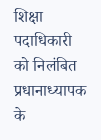शिक्षा पदाधिकारी को निलंबित प्रधानाध्यापक के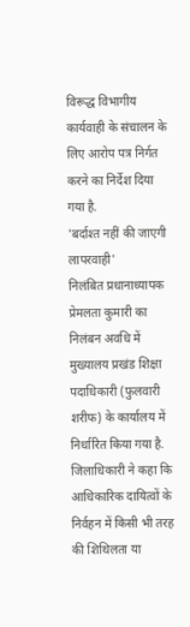विरूद्ध विभागीय कार्यवाही के संचालन के लिए आरोप पत्र निर्गत करने का निर्देश दिया गया है.
'बर्दाश्त नहीं की जाएगी लापरवाही'
निलंबित प्रधानाध्यापक प्रेमलता कुमारी का निलंबन अवधि में मुख्यालय प्रखंड शिक्षा पदाधिकारी (फुलवारी शरीफ) के कार्यालय में निर्धारित किया गया है. जिलाधिकारी ने कहा कि आधिकारिक दायित्वों के निर्वहन में किसी भी तरह की शिथिलता या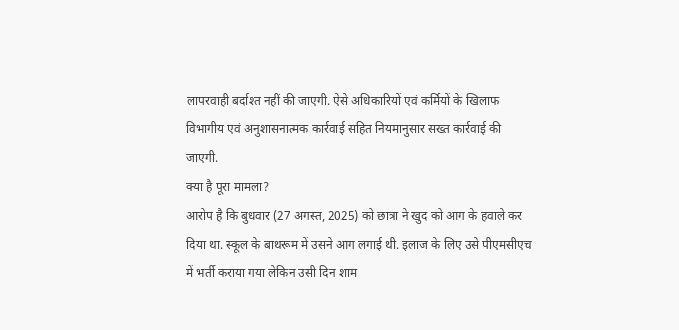लापरवाही बर्दाश्त नहीं की जाएगी. ऐसे अधिकारियों एवं कर्मियों के खिलाफ विभागीय एवं अनुशासनात्मक कार्रवाई सहित नियमानुसार सख्त कार्रवाई की जाएगी.
क्या है पूरा मामला?
आरोप है कि बुधवार (27 अगस्त, 2025) को छात्रा ने खुद को आग के हवाले कर दिया था. स्कूल के बाथरूम में उसने आग लगाई थी. इलाज के लिए उसे पीएमसीएच में भर्ती कराया गया लेकिन उसी दिन शाम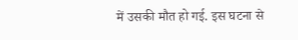में उसकी मौत हो गई. इस घटना से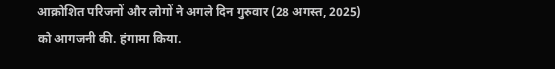आक्रोशित परिजनों और लोगों ने अगले दिन गुरुवार (28 अगस्त, 2025) को आगजनी की. हंगामा किया.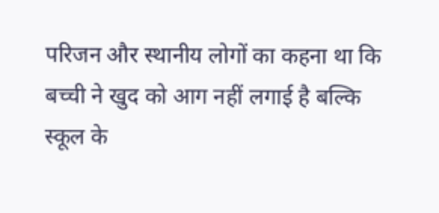परिजन और स्थानीय लोगों का कहना था कि बच्ची ने खुद को आग नहीं लगाई है बल्कि स्कूल के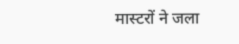मास्टरों ने जला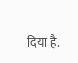दिया है.